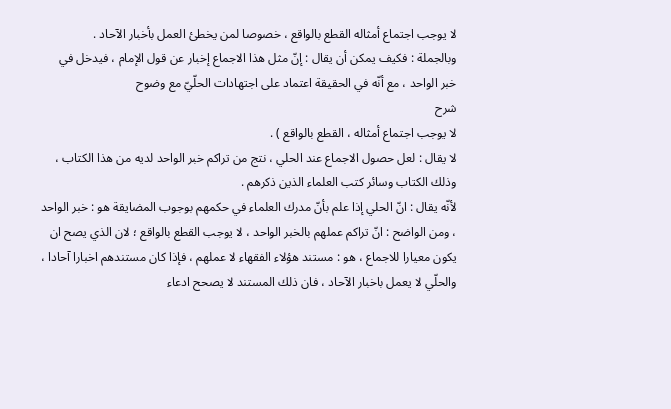لا يوجب اجتماع أمثاله القطع بالواقع ، خصوصا لمن يخطئ العمل بأخبار الآحاد .
وبالجملة : فكيف يمكن أن يقال : إنّ مثل هذا الاجماع إخبار عن قول الإمام ، فيدخل في خبر الواحد ، مع أنّه في الحقيقة اعتماد على اجتهادات الحلّيّ مع وضوح
شرح
لا يوجب اجتماع أمثاله ، القطع بالواقع ) .
لا يقال : لعل حصول الاجماع عند الحلي ، نتج من تراكم خبر الواحد لديه من هذا الكتاب ، وذلك الكتاب وسائر كتب العلماء الذين ذكرهم .
لأنّه يقال : انّ الحلي إذا علم بأنّ مدرك العلماء في حكمهم بوجوب المضايقة هو : خبر الواحد ، ومن الواضح : انّ تراكم عملهم بالخبر الواحد ، لا يوجب القطع بالواقع ؛ لان الذي يصح ان يكون معيارا للاجماع ، هو : مستند هؤلاء الفقهاء لا عملهم ، فإذا كان مستندهم اخبارا آحادا ، والحلّي لا يعمل باخبار الآحاد ، فان ذلك المستند لا يصحح ادعاء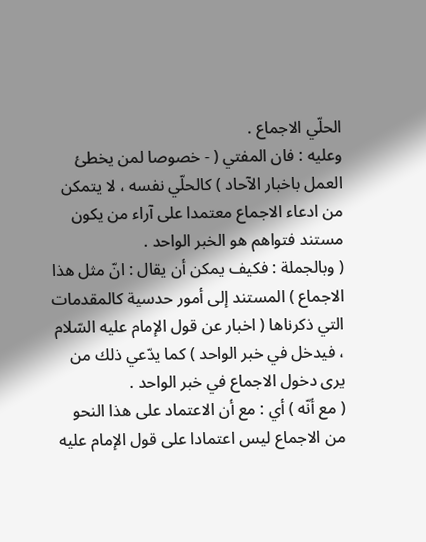الحلّي الاجماع .
وعليه : فان المفتي ( - خصوصا لمن يخطئ العمل باخبار الآحاد ) كالحلّي نفسه ، لا يتمكن من ادعاء الاجماع معتمدا على آراء من يكون مستند فتواهم هو الخبر الواحد .
( وبالجملة : فكيف يمكن أن يقال : انّ مثل هذا الاجماع ) المستند إلى أمور حدسية كالمقدمات التي ذكرناها ( اخبار عن قول الإمام عليه السّلام ، فيدخل في خبر الواحد ) كما يدّعي ذلك من يرى دخول الاجماع في خبر الواحد .
( مع أنّه ) أي : مع أن الاعتماد على هذا النحو من الاجماع ليس اعتمادا على قول الإمام عليه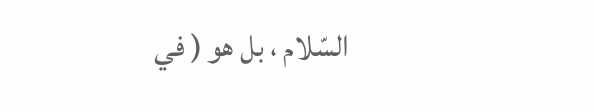السّلام ، بل هو ( في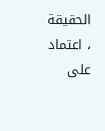الحقيقة ، اعتماد على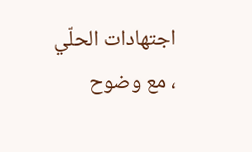اجتهادات الحلّي ، مع وضوح